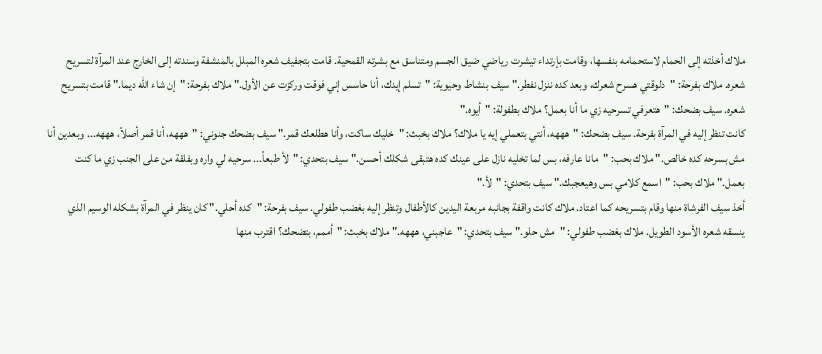ملاك أخذته إلى الحمام لاستحمامه بنفسها، وقامت بإرتداء تيشرت رياضي ضيق الجسم ومتناسق مع بشرته القمحية. قامت بتجفيف شعره المبلل بالمنشفة وسندته إلى الخارج عند المرآة لتسريح شعره. ملاك بفرحة: "دلوقتي هسرح شعرك، وبعد كده ننزل نفطر." سيف بنشاط وحيوية: "تسلم إيدك، أنا حاسس إني فوقت وركزت عن الأول." ملاك بفرحة: "إن شاء الله ديما." قامت بتسريح شعره. سيف بضحك: "هتعرفي تسرحيه زي ما أنا بعمل؟ ملاك بطفولة: "أيوه."
كانت تنظر إليه في المرآة بفرحة. سيف بضحك: "هههه، أنتي بتعملي إيه يا ملاك؟ ملاك بخبث: "خليك ساكت، وأنا هطلعك قمر." سيف بضحك جنوني: "هههه، أنا قمر أصلاً، هههه... وبعدين أنا مش بسرحه كده خالص." ملاك بحب: "مانا عارفه، بس لما تخليه نازل على عينك كده هتبقى شكلك أحسن." سيف بتحدي: "لأ طبعاً... سرحيه لي واره وبفلقة من على الجنب زي ما كنت بعمل." ملاك بحب: "اسمع كلامي بس وهيعجبك." سيف بتحدي: "لأ."
أخذ سيف الفرشاة منها وقام بتسريحه كما اعتاد. ملاك كانت واقفة بجانبه مربعة اليدين كالأطفال وتنظر إليه بغضب طفولي. سيف بفرحة: "كده أحلي." كان ينظر في المرآة بشكله الوسيم الذي ينسقه شعره الأسود الطويل. ملاك بغضب طفولي: "مش حلو." سيف بتحدي: "عاجبني، هههه." ملاك بخبث: "أممم، بتضحك؟ اقترب منها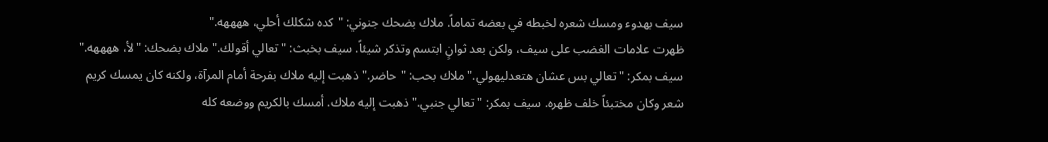سيف بهدوء ومسك شعره لخبطه في بعضه تماماً. ملاك بضحك جنوني: "كده شكلك أحلي، ههههه."
ظهرت علامات الغضب على سيف، ولكن بعد ثوانٍ ابتسم وتذكر شيئاً. سيف بخبث: "تعالي أقولك." ملاك بضحك: "لأ، ههههه." سيف بمكر: "تعالي بس عشان هتعدليهولي." ملاك بحب: "حاضر." ذهبت إليه ملاك بفرحة أمام المرآة، ولكنه كان يمسك كريم شعر وكان مختبئاً خلف ظهره. سيف بمكر: "تعالي جنبي." ذهبت إليه ملاك. أمسك بالكريم ووضعه كله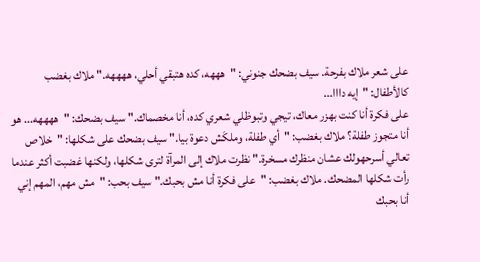على شعر ملاك بفرحة. سيف بضحك جنوني: "هههه، كده هتبقي أحلي، ههههه." ملاك بغضب كالأطفال: "إيه دااا...
على فكرة أنا كنت بهزر معاك، تيجي وتبوظلي شعري كده، أنا مخصماك." سيف بضحك: "ههههه... هو أنا متجوز طفلة؟ ملاك بغضب: "أي طفلة، وملكَش دعوة بيا." سيف بضحك على شكلها: "خلاص تعالي أسرحهولك عشان منظرك مسخرة." نظرت ملاك إلى المرآة لترى شكلها، ولكنها غضبت أكثر عندما رأت شكلها المضحك. ملاك بغضب: "على فكرة أنا مش بحبك." سيف بحب: "مش مهم، المهم إني أنا بحبك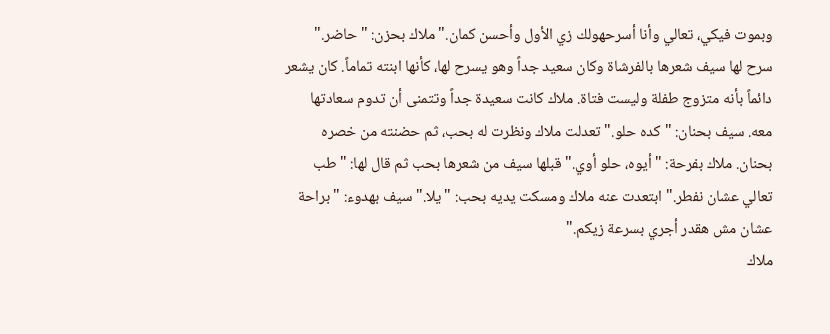وبموت فيكي، تعالي وأنا أسرحهولك زي الأول وأحسن كمان." ملاك بحزن: "حاضر."
سرح لها سيف شعرها بالفرشاة وكان سعيد جداً وهو يسرح لها، كأنها ابنته تماماً. كان يشعر دائماً بأنه متزوج طفلة وليست فتاة. ملاك كانت سعيدة جداً وتتمنى أن تدوم سعادتها معه. سيف بحنان: "كده حلو." تعدلت ملاك ونظرت له بحب، ثم حضنته من خصره بحنان. ملاك بفرحة: "أيوه، حلو أوي." قبلها سيف من شعرها بحب ثم قال لها: "طب تعالي عشان نفطر." ابتعدت عنه ملاك ومسكت يديه بحب: "يلا." سيف بهدوء: "براحة عشان مش هقدر أجري بسرعة زيكم."
ملاك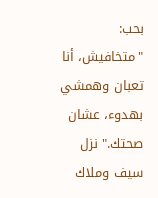بحب: "متخافيش، أنا تعبان وهمشي بهدوء، عشان صحتك." نزل سيف وملاك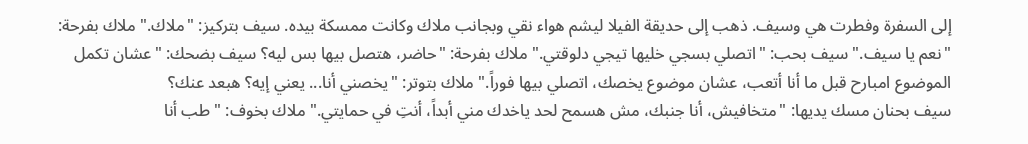إلى السفرة وفطرت هي وسيف. ذهب إلى حديقة الفيلا ليشم هواء نقي وبجانب ملاك وكانت ممسكة بيده. سيف بتركيز: "ملاك." ملاك بفرحة: "نعم يا سيف." سيف بحب: "اتصلي بسجي خليها تيجي دلوقتي." ملاك بفرحة: "حاضر، هتصل بيها بس ليه؟ سيف بضحك: "عشان تكمل الموضوع امبارح قبل ما أنا أتعب، عشان موضوع يخصك، اتصلي بيها فوراً." ملاك بتوتر: "يخصني أنا... يعني إيه؟ هبعد عنك؟
سيف بحنان مسك يديها: "متخافيش، أنا جنبك، مش هسمح لحد ياخدك مني أبداً، أنتِ في حمايتي." ملاك بخوف: "طب أنا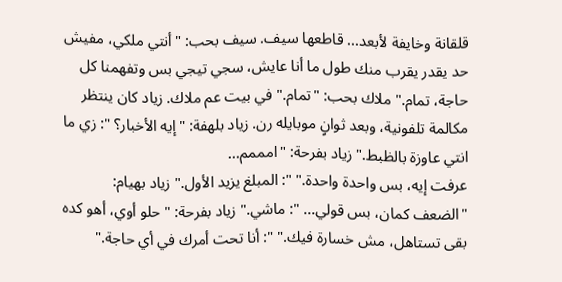قلقانة وخايفة لأبعد... قاطعها سيف. سيف بحب: "أنتي ملكي، مفيش حد يقدر يقرب منك طول ما أنا عايش، سجي تيجي بس وتفهمنا كل حاجة، تمام." ملاك بحب: "تمام." في بيت عم ملاك. زياد كان ينتظر مكالمة تلفونية، وبعد ثوانٍ موبايله رن. زياد بلهفة: "إيه الأخبار؟ ": زي ما انتي عاوزة بالظبط." زياد بفرحة: "امممم...
عرفت إيه، بس واحدة واحدة." ": المبلغ يزيد الأول." زياد بهيام: "الضعف كمان، بس قولي... ": ماشي." زياد بفرحة: "حلو أوي، أهو كده بقى تستاهل، مش خسارة فيك." ": أنا تحت أمرك في أي حاجة."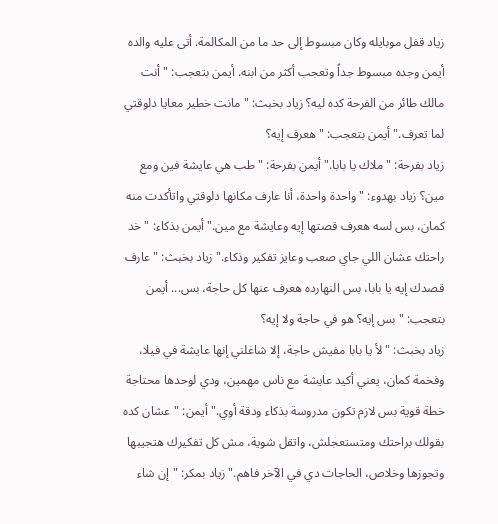زياد قفل موبايله وكان مبسوط إلى حد ما من المكالمة. أتى عليه والده أيمن وجده مبسوط جداً وتعجب أكثر من ابنه. أيمن بتعجب: "أنت مالك طائر من الفرحة كده ليه؟ زياد بخبث: "مانت خطير معايا دلوقتي لما تعرف." أيمن بتعجب: "هعرف إيه؟
زياد بفرحة: "ملاك يا بابا." أيمن بفرحة: "طب هي عايشة فين ومع مين؟ زياد بهدوء: "واحدة واحدة، أنا عارف مكانها دلوقتي واتأكدت منه كمان، بس لسه هعرف قصتها إيه وعايشة مع مين." أيمن بذكاء: "خد راحتك عشان اللي جاي صعب وعايز تفكير وذكاء." زياد بخبث: "عارف قصدك إيه يا بابا، بس النهارده هعرف عنها كل حاجة، بس... أيمن بتعجب: "بس إيه؟ هو في حاجة ولا إيه؟
زياد بخبث: "لأ يا بابا مفيش حاجة، إلا شاغلني إنها عايشة في فيلا، وفخمة كمان، يعني أكيد عايشة مع ناس مهمين، ودي لوحدها محتاجة خطة قوية بس لازم تكون مدروسة بذكاء ودقة أوي." أيمن: "عشان كده بقولك براحتك ومتستعجلش، واتقل شوية، مش كل تفكيرك هتجيبها وتجوزها وخلاص، الحاجات دي في الآخر فاهم." زياد بمكر: "إن شاء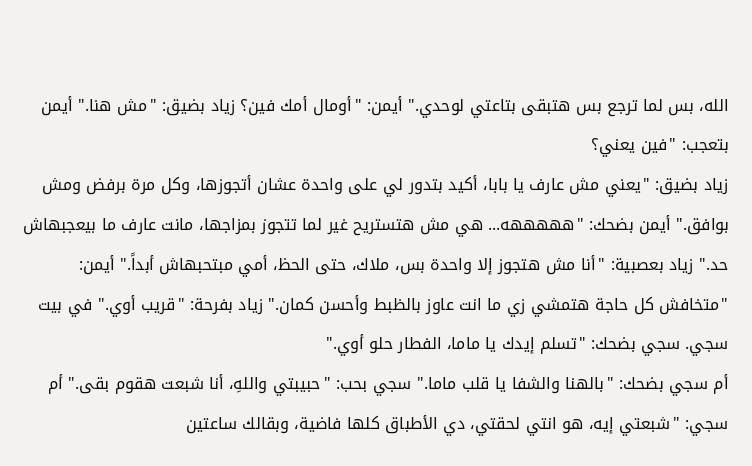الله، بس لما ترجع بس هتبقى بتاعتي لوحدي." أيمن: "أومال أمك فين؟ زياد بضيق: "مش هنا." أيمن بتعجب: "فين يعني؟
زياد بضيق: "يعني مش عارف يا بابا، أكيد بتدور لي على واحدة عشان أتجوزها، وكل مرة برفض ومش بوافق." أيمن بضحك: "هههههه... هي مش هتستريح غير لما تتجوز بمزاجها، مانت عارف ما بيعجبهاش حد." زياد بعصبية: "أنا مش هتجوز إلا واحدة بس، ملاك، حتى الحظ، أمي مبتحبهاش أبداً." أيمن: "متخافش كل حاجة هتمشي زي ما انت عاوز بالظبط وأحسن كمان." زياد بفرحة: "قريب أوي." في بيت سجي. سجي بضحك: "تسلم إيدك يا ماما، الفطار حلو أوي."
أم سجي بضحك: "بالهنا والشفا يا قلب ماما." سجي بحب: "حبيبتي واللهِ، أنا شبعت هقوم بقى." أم سجي: "شبعتي إيه، هو انتي لحقتي، دي الأطباق كلها فاضية، وبقالك ساعتين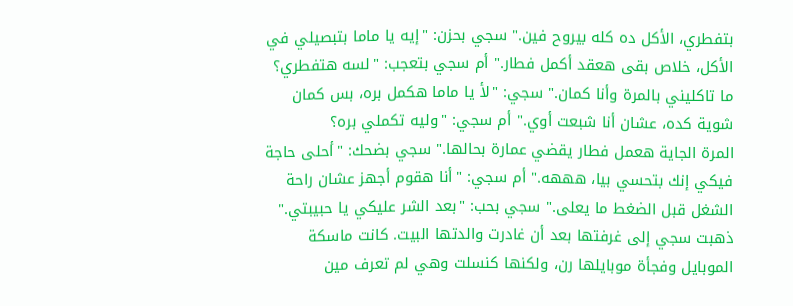بتفطري، الأكل ده كله بيروح فين." سجي بحزن: "إيه يا ماما بتبصيلي في الأكل، خلاص بقى هعقد أكمل فطار." أم سجي بتعجب: "لسه هتفطري؟ ما تاكليني بالمرة وأنا كمان." سجي: "لأ يا ماما هكمل بره، بس كمان شوية كده، عشان أنا شبعت أوي." أم سجي: "وليه تكملي بره؟
المرة الجاية هعمل فطار يقضي عمارة بحالها." سجي بضحك: "أحلى حاجة فيكي إنك بتحسي بيا، هههه." أم سجي: "أنا هقوم أجهز عشان راحة الشغل قبل الضغط ما يعلى." سجي بحب: "بعد الشر عليكي يا حبيبتي." ذهبت سجي إلى غرفتها بعد أن غادرت والدتها البيت. كانت ماسكة الموبايل وفجأة موبايلها رن، ولكنها كنسلت وهي لم تعرف مين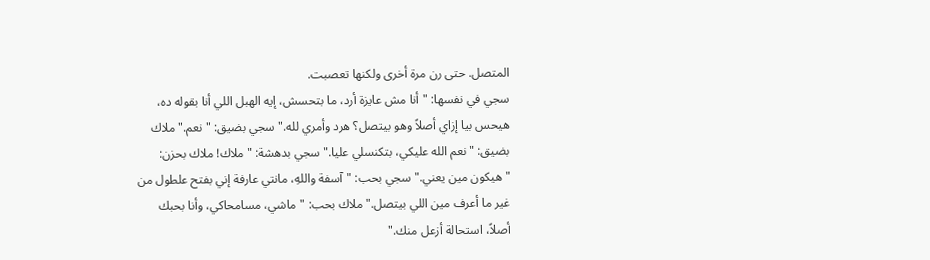المتصل. حتى رن مرة أخرى ولكنها تعصبت.
سجي في نفسها: "أنا مش عايزة أرد، ما بتحسش، إيه الهبل اللي أنا بقوله ده، هيحس بيا إزاي أصلاً وهو بيتصل؟ هرد وأمري لله." سجي بضيق: "نعم." ملاك بضيق: "نعم الله عليكي، بتكنسلي عليا." سجي بدهشة: "ملاك! ملاك بحزن: "هيكون مين يعني." سجي بحب: "آسفة واللهِ، مانتي عارفة إني بفتح علطول من غير ما أعرف مين اللي بيتصل." ملاك بحب: "ماشي، مسامحاكي، وأنا بحبك أصلاً، استحالة أزعل منك."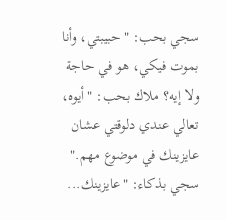سجي بحب: "حبيبتي، وأنا بموت فيكي، هو في حاجة ولا إيه؟ ملاك بحب: "أيوه، تعالي عندي دلوقتي عشان عايزينك في موضوع مهم." سجي بذكاء: "عايزينك...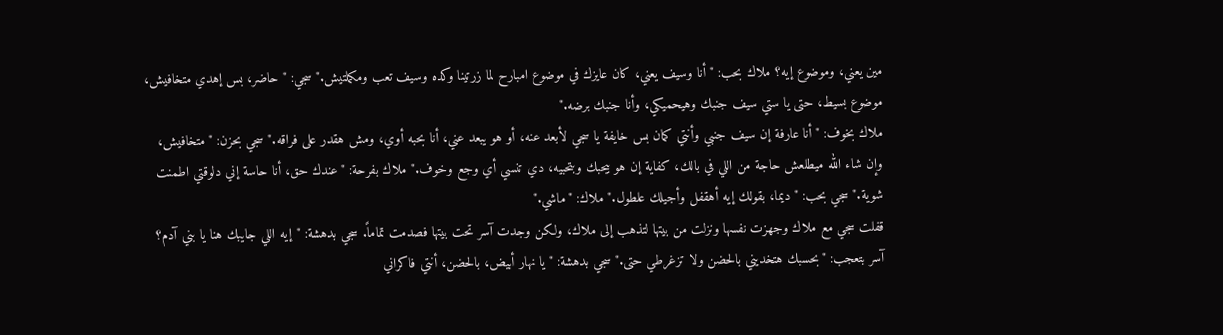مين يعني، وموضوع إيه؟ ملاك بحب: "أنا وسيف يعني، كان عايزك في موضوع امبارح لما زرتينا وكده وسيف تعب ومكملتيش." سجي: "حاضر، بس إهدي متخافيش، موضوع بسيط، حتى يا ستي سيف جنبك وهيحميكي، وأنا جنبك برضه."
ملاك بخوف: "أنا عارفة إن سيف جنبي وأنتي كمان بس خايفة يا سجي لأبعد عنه، أو هو يبعد عني، أنا بحبه أوي، ومش هقدر على فراقه." سجي بحزن: "متخافيش، وإن شاء الله ميطلعش حاجة من اللي في بالك، كفاية إن هو بيحبك وبتحبيه، دي تنسي أي وجع وخوف." ملاك بفرحة: "عندك حق، أنا حاسة إني دلوقتي اطمنت شوية." سجي بحب: "ديما، بقولك إيه أهقفل وأجيلك علطول." ملاك: "ماشي."
قفلت سجي مع ملاك وجهزت نفسها ونزلت من بيتها لتذهب إلى ملاك، ولكن وجدت آسر تحت بيتها فصدمت تماماً. سجي بدهشة: "إيه اللي جايبك هنا يا بني آدم؟ آسر بتعجب: "بحسبك هتخديني بالحضن ولا تزغرطي حتى." سجي بدهشة: "يا نهار أبيض، بالحضن، أنتي فاكراني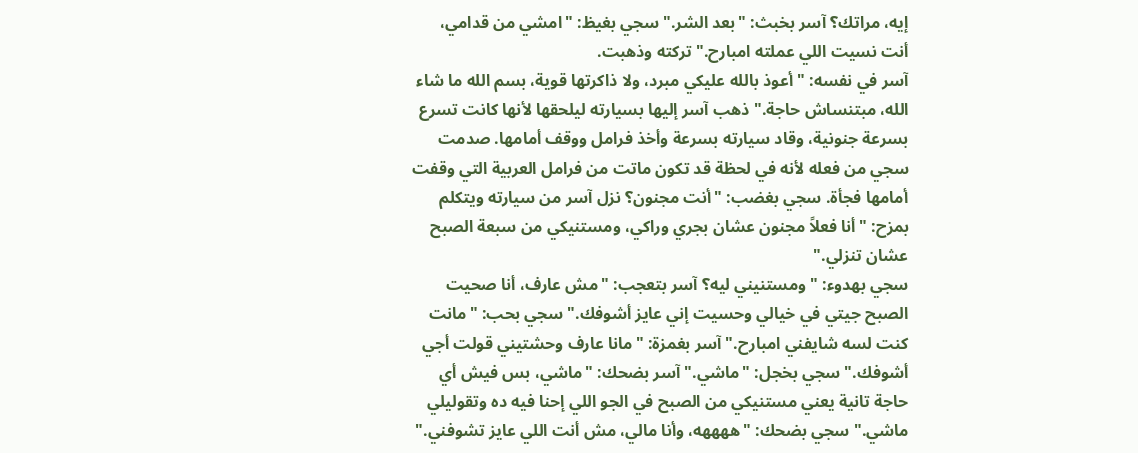إيه، مراتك؟ آسر بخبث: "بعد الشر." سجي بغيظ: "امشي من قدامي، أنت نسيت اللي عملته امبارح." تركته وذهبت.
آسر في نفسه: "أعوذ بالله عليكي مبرد، ولا ذاكرتها قوية، بسم الله ما شاء الله، مبتنساش حاجة." ذهب آسر إليها بسيارته ليلحقها لأنها كانت تسرع بسرعة جنونية، وقاد سيارته بسرعة وأخذ فرامل ووقف أمامها. صدمت سجي من فعله لأنه في لحظة قد تكون ماتت من فرامل العربية التي وقفت أمامها فجأة. سجي بغضب: "أنت مجنون؟ نزل آسر من سيارته ويتكلم بمزح: "أنا فعلاً مجنون عشان بجري وراكي، ومستنيكي من سبعة الصبح عشان تنزلي."
سجي بهدوء: "ومستنيني ليه؟ آسر بتعجب: "مش عارف، أنا صحيت الصبح جيتي في خيالي وحسيت إني عايز أشوفك." سجي بحب: "مانت كنت لسه شايفني امبارح." آسر بغمزة: "مانا عارف وحشتيني قولت أجي أشوفك." سجي بخجل: "ماشي." آسر بضحك: "ماشي، بس فيش أي حاجة تانية يعني مستنيكي من الصبح في الجو اللي إحنا فيه ده وتقوليلي ماشي." سجي بضحك: "ههههه، وأنا مالي، مش أنت اللي عايز تشوفني."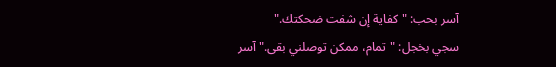آسر بحب: "كفاية إن شفت ضحكتك."
سجي بخجل: "تمام، ممكن توصلني بقى." آسر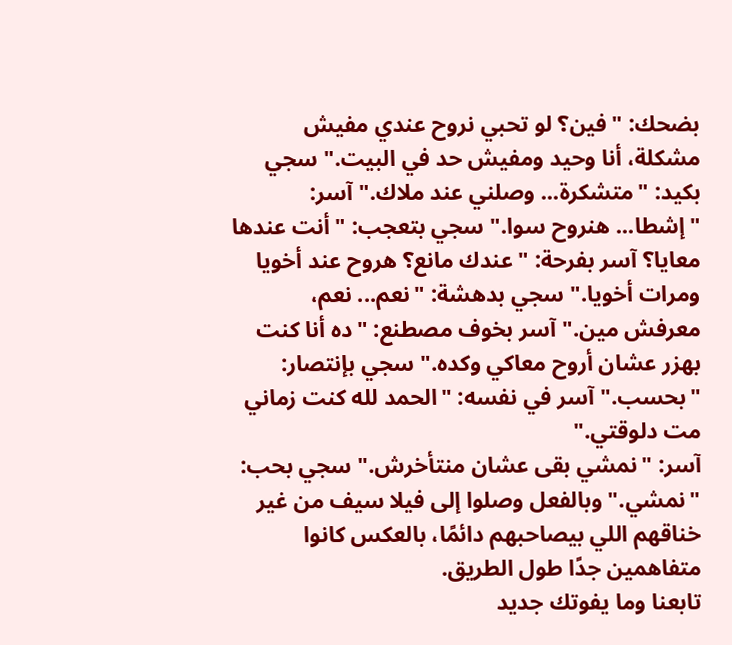بضحك: "فين؟ لو تحبي نروح عندي مفيش مشكلة، أنا وحيد ومفيش حد في البيت." سجي بكيد: "متشكرة... وصلني عند ملاك." آسر: "إشطا... هنروح سوا." سجي بتعجب: "أنت عندها معايا؟ آسر بفرحة: "عندك مانع؟ هروح عند أخويا ومرات أخويا." سجي بدهشة: "نعم... نعم، معرفش مين." آسر بخوف مصطنع: "ده أنا كنت بهزر عشان أروح معاكي وكده." سجي بإنتصار: "بحسب." آسر في نفسه: "الحمد لله كنت زماني مت دلوقتي."
آسر: "نمشي بقى عشان منتأخرش." سجي بحب: "نمشي." وبالفعل وصلوا إلى فيلا سيف من غير خناقهم اللي بيصاحبهم دائمًا، بالعكس كانوا متفاهمين جدًا طول الطريق.
تابعنا وما يفوتك جديد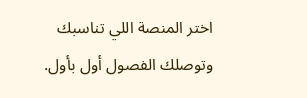اختر المنصة اللي تناسبك وتوصلك الفصول أول بأول.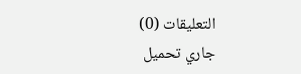التعليقات (0)
جاري تحميل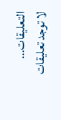التعليقات...
لا توجد تعليقات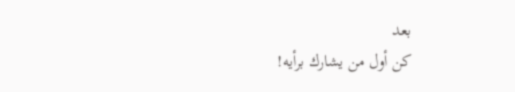بعد
كن أول من يشارك برأيه!